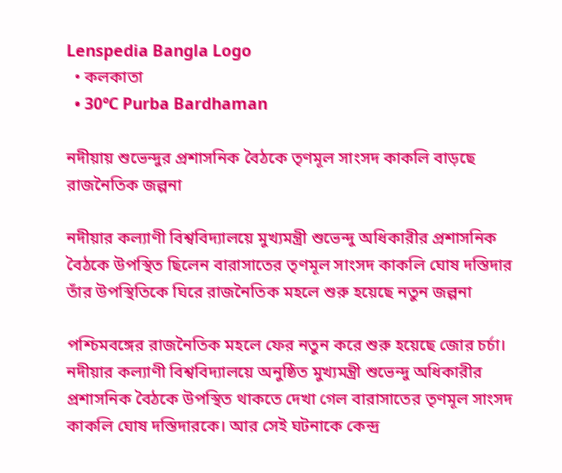Lenspedia Bangla Logo
  • কলকাতা
  • 30℃ Purba Bardhaman

নদীয়ায় শুভেন্দুর প্রশাসনিক বৈঠকে তৃণমূল সাংসদ কাকলি বাড়ছে রাজনৈতিক জল্পনা

নদীয়ার কল্যাণী বিশ্ববিদ্যালয়ে মুখ্যমন্ত্রী শুভেন্দু অধিকারীর প্রশাসনিক বৈঠকে উপস্থিত ছিলেন বারাসাতের তৃণমূল সাংসদ কাকলি ঘোষ দস্তিদার  তাঁর উপস্থিতিকে ঘিরে রাজনৈতিক মহলে শুরু হয়েছে নতুন জল্পনা

পশ্চিমবঙ্গের রাজনৈতিক মহলে ফের নতুন করে শুরু হয়েছে জোর চর্চা। নদীয়ার কল্যাণী বিশ্ববিদ্যালয়ে অনুষ্ঠিত মুখ্যমন্ত্রী শুভেন্দু অধিকারীর প্রশাসনিক বৈঠকে উপস্থিত থাকতে দেখা গেল বারাসাতের তৃণমূল সাংসদ কাকলি ঘোষ দস্তিদারকে। আর সেই ঘটনাকে কেন্দ্র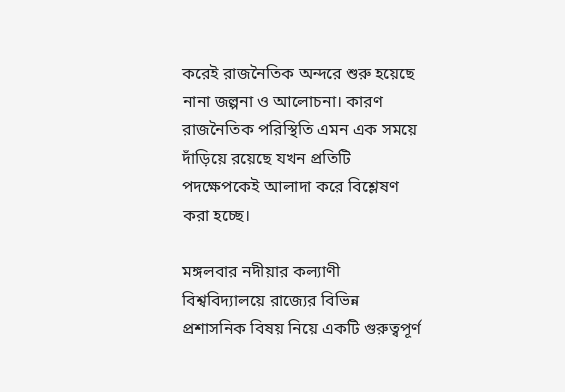করেই রাজনৈতিক অন্দরে শুরু হয়েছে নানা জল্পনা ও আলোচনা। কারণ রাজনৈতিক পরিস্থিতি এমন এক সময়ে দাঁড়িয়ে রয়েছে যখন প্রতিটি পদক্ষেপকেই আলাদা করে বিশ্লেষণ করা হচ্ছে।

মঙ্গলবার নদীয়ার কল্যাণী বিশ্ববিদ্যালয়ে রাজ্যের বিভিন্ন প্রশাসনিক বিষয় নিয়ে একটি গুরুত্বপূর্ণ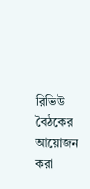রিভিউ বৈঠকের আয়োজন করা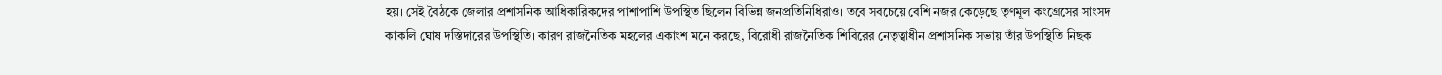হয়। সেই বৈঠকে জেলার প্রশাসনিক আধিকারিকদের পাশাপাশি উপস্থিত ছিলেন বিভিন্ন জনপ্রতিনিধিরাও। তবে সবচেয়ে বেশি নজর কেড়েছে তৃণমূল কংগ্রেসের সাংসদ কাকলি ঘোষ দস্তিদারের উপস্থিতি। কারণ রাজনৈতিক মহলের একাংশ মনে করছে, বিরোধী রাজনৈতিক শিবিরের নেতৃত্বাধীন প্রশাসনিক সভায় তাঁর উপস্থিতি নিছক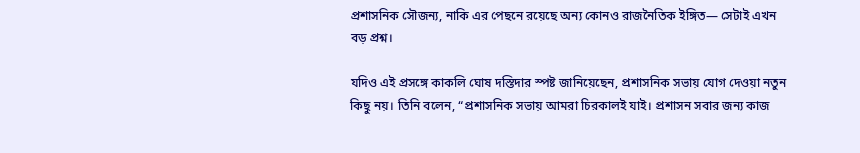প্রশাসনিক সৌজন্য, নাকি এর পেছনে রয়েছে অন্য কোনও রাজনৈতিক ইঙ্গিত— সেটাই এখন বড় প্রশ্ন।

যদিও এই প্রসঙ্গে কাকলি ঘোষ দস্তিদার স্পষ্ট জানিয়েছেন, প্রশাসনিক সভায় যোগ দেওয়া নতুন কিছু নয়। তিনি বলেন, “প্রশাসনিক সভায় আমরা চিরকালই যাই। প্রশাসন সবার জন্য কাজ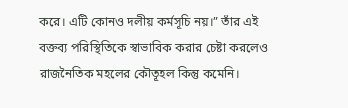করে। এটি কোনও দলীয় কর্মসূচি নয়।” তাঁর এই বক্তব্য পরিস্থিতিকে স্বাভাবিক করার চেষ্টা করলেও রাজনৈতিক মহলের কৌতূহল কিন্তু কমেনি।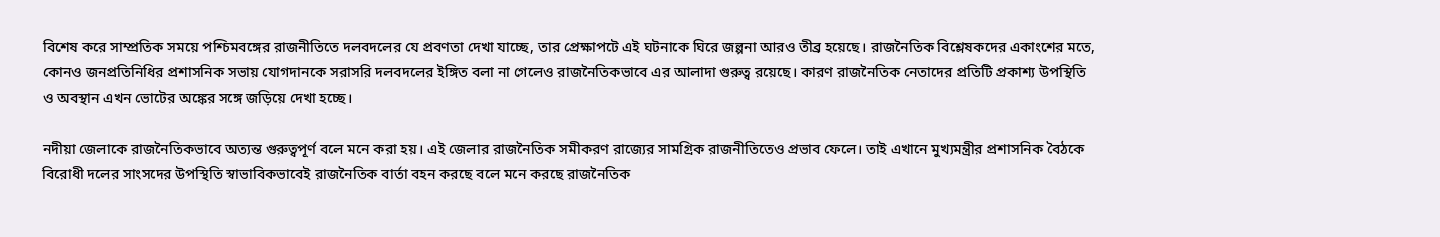বিশেষ করে সাম্প্রতিক সময়ে পশ্চিমবঙ্গের রাজনীতিতে দলবদলের যে প্রবণতা দেখা যাচ্ছে, তার প্রেক্ষাপটে এই ঘটনাকে ঘিরে জল্পনা আরও তীব্র হয়েছে। রাজনৈতিক বিশ্লেষকদের একাংশের মতে, কোনও জনপ্রতিনিধির প্রশাসনিক সভায় যোগদানকে সরাসরি দলবদলের ইঙ্গিত বলা না গেলেও রাজনৈতিকভাবে এর আলাদা গুরুত্ব রয়েছে। কারণ রাজনৈতিক নেতাদের প্রতিটি প্রকাশ্য উপস্থিতি ও অবস্থান এখন ভোটের অঙ্কের সঙ্গে জড়িয়ে দেখা হচ্ছে।

নদীয়া জেলাকে রাজনৈতিকভাবে অত্যন্ত গুরুত্বপূর্ণ বলে মনে করা হয়। এই জেলার রাজনৈতিক সমীকরণ রাজ্যের সামগ্রিক রাজনীতিতেও প্রভাব ফেলে। তাই এখানে মুখ্যমন্ত্রীর প্রশাসনিক বৈঠকে বিরোধী দলের সাংসদের উপস্থিতি স্বাভাবিকভাবেই রাজনৈতিক বার্তা বহন করছে বলে মনে করছে রাজনৈতিক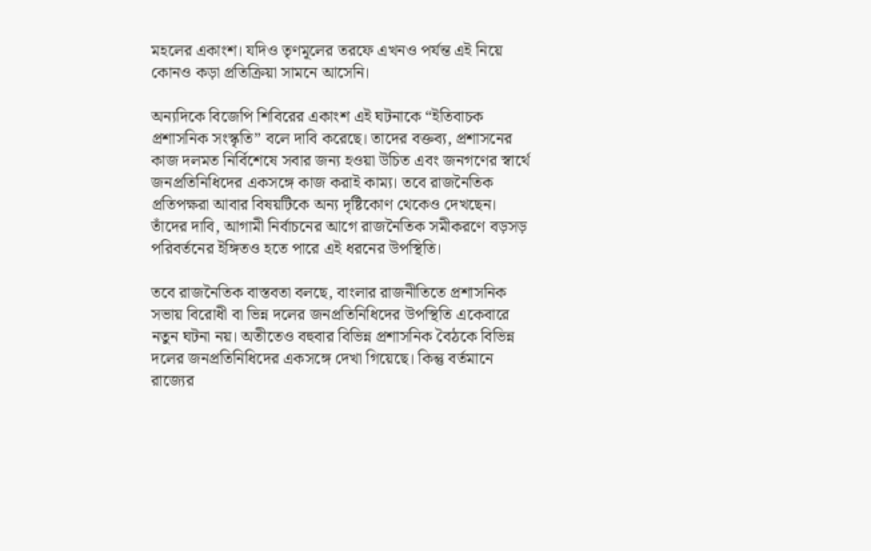মহলের একাংশ। যদিও তৃণমূলের তরফে এখনও পর্যন্ত এই নিয়ে কোনও কড়া প্রতিক্রিয়া সামনে আসেনি।

অন্যদিকে বিজেপি শিবিরের একাংশ এই ঘটনাকে “ইতিবাচক প্রশাসনিক সংস্কৃতি” বলে দাবি করেছে। তাদের বক্তব্য, প্রশাসনের কাজ দলমত নির্বিশেষে সবার জন্য হওয়া উচিত এবং জনগণের স্বার্থে জনপ্রতিনিধিদের একসঙ্গে কাজ করাই কাম্য। তবে রাজনৈতিক প্রতিপক্ষরা আবার বিষয়টিকে অন্য দৃষ্টিকোণ থেকেও দেখছেন। তাঁদের দাবি, আগামী নির্বাচনের আগে রাজনৈতিক সমীকরণে বড়সড় পরিবর্তনের ইঙ্গিতও হতে পারে এই ধরনের উপস্থিতি।

তবে রাজনৈতিক বাস্তবতা বলছে, বাংলার রাজনীতিতে প্রশাসনিক সভায় বিরোধী বা ভিন্ন দলের জনপ্রতিনিধিদের উপস্থিতি একেবারে নতুন ঘটনা নয়। অতীতেও বহুবার বিভিন্ন প্রশাসনিক বৈঠকে বিভিন্ন দলের জনপ্রতিনিধিদের একসঙ্গে দেখা গিয়েছে। কিন্তু বর্তমানে রাজ্যের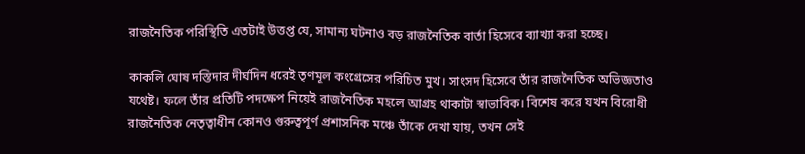রাজনৈতিক পরিস্থিতি এতটাই উত্তপ্ত যে, সামান্য ঘটনাও বড় রাজনৈতিক বার্তা হিসেবে ব্যাখ্যা করা হচ্ছে।

কাকলি ঘোষ দস্তিদার দীর্ঘদিন ধরেই তৃণমূল কংগ্রেসের পরিচিত মুখ। সাংসদ হিসেবে তাঁর রাজনৈতিক অভিজ্ঞতাও যথেষ্ট। ফলে তাঁর প্রতিটি পদক্ষেপ নিয়েই রাজনৈতিক মহলে আগ্রহ থাকাটা স্বাভাবিক। বিশেষ করে যখন বিরোধী রাজনৈতিক নেতৃত্বাধীন কোনও গুরুত্বপূর্ণ প্রশাসনিক মঞ্চে তাঁকে দেখা যায়, তখন সেই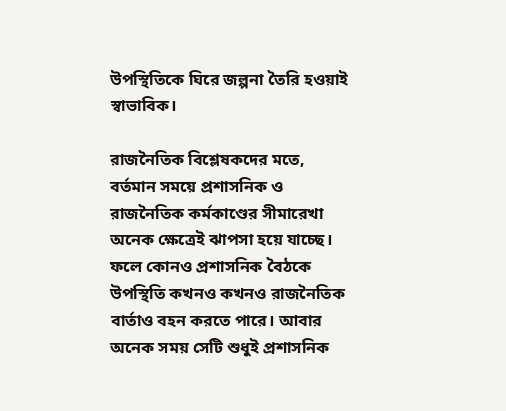উপস্থিতিকে ঘিরে জল্পনা তৈরি হওয়াই স্বাভাবিক।

রাজনৈতিক বিশ্লেষকদের মতে, বর্তমান সময়ে প্রশাসনিক ও রাজনৈতিক কর্মকাণ্ডের সীমারেখা অনেক ক্ষেত্রেই ঝাপসা হয়ে যাচ্ছে। ফলে কোনও প্রশাসনিক বৈঠকে উপস্থিতি কখনও কখনও রাজনৈতিক বার্তাও বহন করতে পারে। আবার অনেক সময় সেটি শুধুই প্রশাসনিক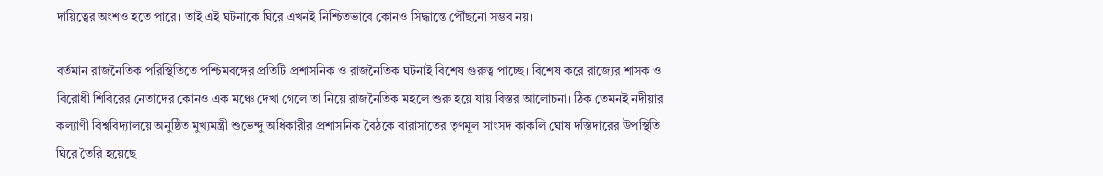দায়িত্বের অংশও হতে পারে। তাই এই ঘটনাকে ঘিরে এখনই নিশ্চিতভাবে কোনও সিদ্ধান্তে পৌঁছনো সম্ভব নয়।

বর্তমান রাজনৈতিক পরিস্থিতিতে পশ্চিমবঙ্গের প্রতিটি প্রশাসনিক ও রাজনৈতিক ঘটনাই বিশেষ গুরুত্ব পাচ্ছে। বিশেষ করে রাজ্যের শাসক ও বিরোধী শিবিরের নেতাদের কোনও এক মঞ্চে দেখা গেলে তা নিয়ে রাজনৈতিক মহলে শুরু হয়ে যায় বিস্তর আলোচনা। ঠিক তেমনই নদীয়ার কল্যাণী বিশ্ববিদ্যালয়ে অনুষ্ঠিত মুখ্যমন্ত্রী শুভেন্দু অধিকারীর প্রশাসনিক বৈঠকে বারাসাতের তৃণমূল সাংসদ কাকলি ঘোষ দস্তিদারের উপস্থিতি ঘিরে তৈরি হয়েছে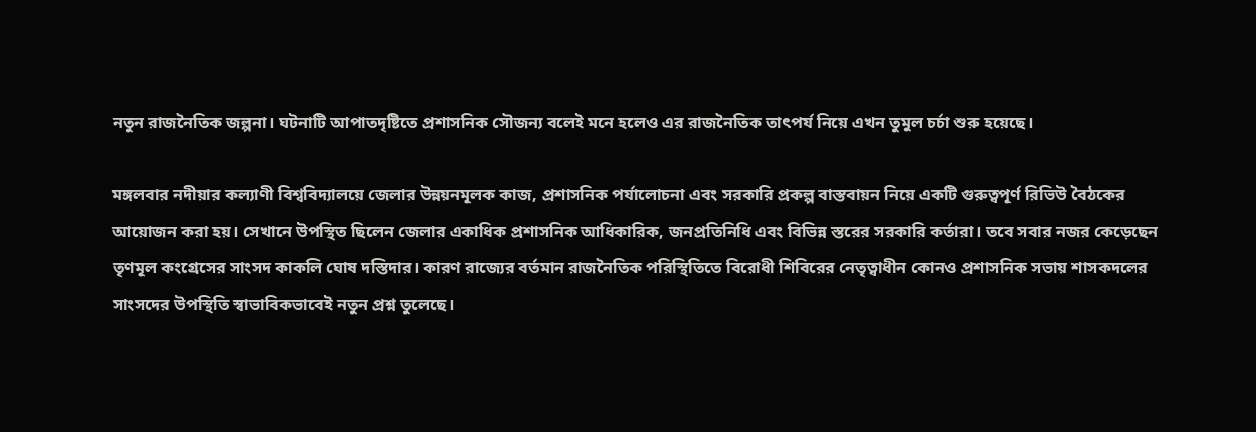নতুন রাজনৈতিক জল্পনা। ঘটনাটি আপাতদৃষ্টিতে প্রশাসনিক সৌজন্য বলেই মনে হলেও এর রাজনৈতিক তাৎপর্য নিয়ে এখন তুমুল চর্চা শুরু হয়েছে।

মঙ্গলবার নদীয়ার কল্যাণী বিশ্ববিদ্যালয়ে জেলার উন্নয়নমূলক কাজ, প্রশাসনিক পর্যালোচনা এবং সরকারি প্রকল্প বাস্তবায়ন নিয়ে একটি গুরুত্বপূর্ণ রিভিউ বৈঠকের আয়োজন করা হয়। সেখানে উপস্থিত ছিলেন জেলার একাধিক প্রশাসনিক আধিকারিক, জনপ্রতিনিধি এবং বিভিন্ন স্তরের সরকারি কর্তারা। তবে সবার নজর কেড়েছেন তৃণমূল কংগ্রেসের সাংসদ কাকলি ঘোষ দস্তিদার। কারণ রাজ্যের বর্তমান রাজনৈতিক পরিস্থিতিতে বিরোধী শিবিরের নেতৃত্বাধীন কোনও প্রশাসনিক সভায় শাসকদলের সাংসদের উপস্থিতি স্বাভাবিকভাবেই নতুন প্রশ্ন তুলেছে।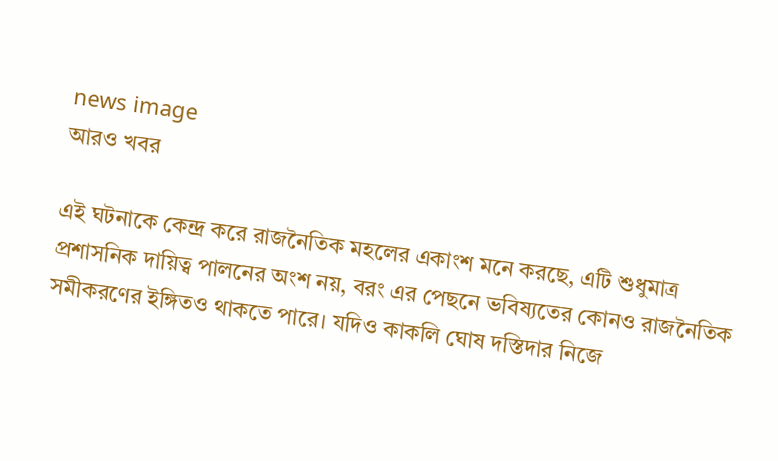news image
আরও খবর

এই ঘটনাকে কেন্দ্র করে রাজনৈতিক মহলের একাংশ মনে করছে, এটি শুধুমাত্র প্রশাসনিক দায়িত্ব পালনের অংশ নয়, বরং এর পেছনে ভবিষ্যতের কোনও রাজনৈতিক সমীকরণের ইঙ্গিতও থাকতে পারে। যদিও কাকলি ঘোষ দস্তিদার নিজে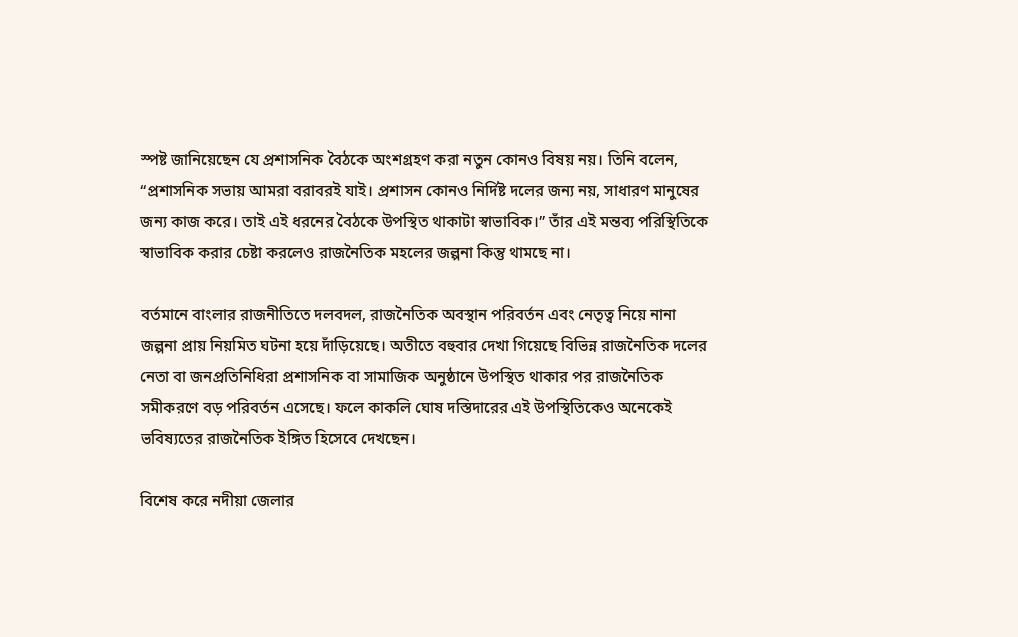স্পষ্ট জানিয়েছেন যে প্রশাসনিক বৈঠকে অংশগ্রহণ করা নতুন কোনও বিষয় নয়। তিনি বলেন, “প্রশাসনিক সভায় আমরা বরাবরই যাই। প্রশাসন কোনও নির্দিষ্ট দলের জন্য নয়, সাধারণ মানুষের জন্য কাজ করে। তাই এই ধরনের বৈঠকে উপস্থিত থাকাটা স্বাভাবিক।” তাঁর এই মন্তব্য পরিস্থিতিকে স্বাভাবিক করার চেষ্টা করলেও রাজনৈতিক মহলের জল্পনা কিন্তু থামছে না।

বর্তমানে বাংলার রাজনীতিতে দলবদল, রাজনৈতিক অবস্থান পরিবর্তন এবং নেতৃত্ব নিয়ে নানা জল্পনা প্রায় নিয়মিত ঘটনা হয়ে দাঁড়িয়েছে। অতীতে বহুবার দেখা গিয়েছে বিভিন্ন রাজনৈতিক দলের নেতা বা জনপ্রতিনিধিরা প্রশাসনিক বা সামাজিক অনুষ্ঠানে উপস্থিত থাকার পর রাজনৈতিক সমীকরণে বড় পরিবর্তন এসেছে। ফলে কাকলি ঘোষ দস্তিদারের এই উপস্থিতিকেও অনেকেই ভবিষ্যতের রাজনৈতিক ইঙ্গিত হিসেবে দেখছেন।

বিশেষ করে নদীয়া জেলার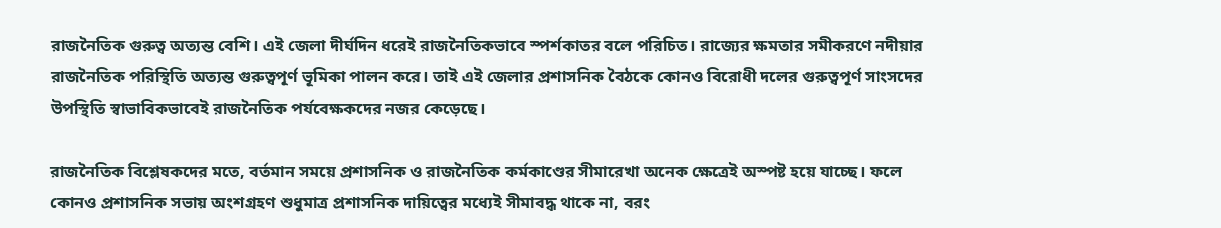রাজনৈতিক গুরুত্ব অত্যন্ত বেশি। এই জেলা দীর্ঘদিন ধরেই রাজনৈতিকভাবে স্পর্শকাতর বলে পরিচিত। রাজ্যের ক্ষমতার সমীকরণে নদীয়ার রাজনৈতিক পরিস্থিতি অত্যন্ত গুরুত্বপূর্ণ ভূমিকা পালন করে। তাই এই জেলার প্রশাসনিক বৈঠকে কোনও বিরোধী দলের গুরুত্বপূর্ণ সাংসদের উপস্থিতি স্বাভাবিকভাবেই রাজনৈতিক পর্যবেক্ষকদের নজর কেড়েছে।

রাজনৈতিক বিশ্লেষকদের মতে, বর্তমান সময়ে প্রশাসনিক ও রাজনৈতিক কর্মকাণ্ডের সীমারেখা অনেক ক্ষেত্রেই অস্পষ্ট হয়ে যাচ্ছে। ফলে কোনও প্রশাসনিক সভায় অংশগ্রহণ শুধুমাত্র প্রশাসনিক দায়িত্বের মধ্যেই সীমাবদ্ধ থাকে না, বরং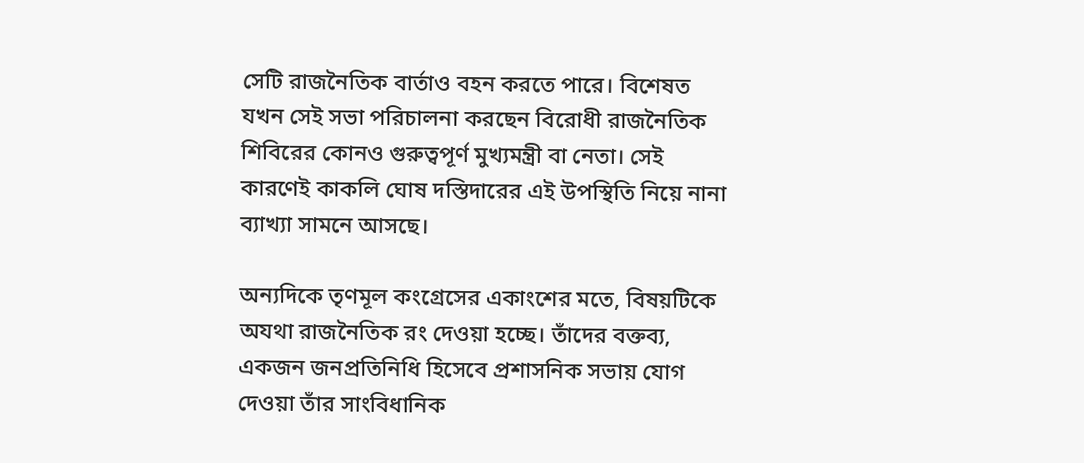সেটি রাজনৈতিক বার্তাও বহন করতে পারে। বিশেষত যখন সেই সভা পরিচালনা করছেন বিরোধী রাজনৈতিক শিবিরের কোনও গুরুত্বপূর্ণ মুখ্যমন্ত্রী বা নেতা। সেই কারণেই কাকলি ঘোষ দস্তিদারের এই উপস্থিতি নিয়ে নানা ব্যাখ্যা সামনে আসছে।

অন্যদিকে তৃণমূল কংগ্রেসের একাংশের মতে, বিষয়টিকে অযথা রাজনৈতিক রং দেওয়া হচ্ছে। তাঁদের বক্তব্য, একজন জনপ্রতিনিধি হিসেবে প্রশাসনিক সভায় যোগ দেওয়া তাঁর সাংবিধানিক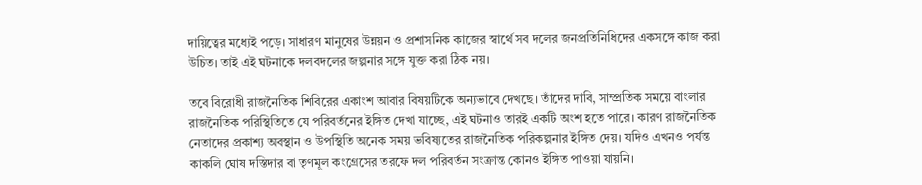দায়িত্বের মধ্যেই পড়ে। সাধারণ মানুষের উন্নয়ন ও প্রশাসনিক কাজের স্বার্থে সব দলের জনপ্রতিনিধিদের একসঙ্গে কাজ করা উচিত। তাই এই ঘটনাকে দলবদলের জল্পনার সঙ্গে যুক্ত করা ঠিক নয়।

তবে বিরোধী রাজনৈতিক শিবিরের একাংশ আবার বিষয়টিকে অন্যভাবে দেখছে। তাঁদের দাবি, সাম্প্রতিক সময়ে বাংলার রাজনৈতিক পরিস্থিতিতে যে পরিবর্তনের ইঙ্গিত দেখা যাচ্ছে, এই ঘটনাও তারই একটি অংশ হতে পারে। কারণ রাজনৈতিক নেতাদের প্রকাশ্য অবস্থান ও উপস্থিতি অনেক সময় ভবিষ্যতের রাজনৈতিক পরিকল্পনার ইঙ্গিত দেয়। যদিও এখনও পর্যন্ত কাকলি ঘোষ দস্তিদার বা তৃণমূল কংগ্রেসের তরফে দল পরিবর্তন সংক্রান্ত কোনও ইঙ্গিত পাওয়া যায়নি।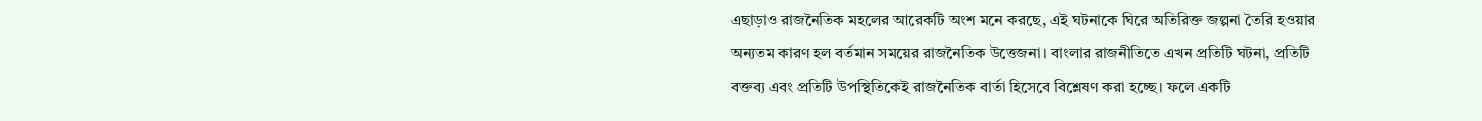এছাড়াও রাজনৈতিক মহলের আরেকটি অংশ মনে করছে, এই ঘটনাকে ঘিরে অতিরিক্ত জল্পনা তৈরি হওয়ার অন্যতম কারণ হল বর্তমান সময়ের রাজনৈতিক উত্তেজনা। বাংলার রাজনীতিতে এখন প্রতিটি ঘটনা, প্রতিটি বক্তব্য এবং প্রতিটি উপস্থিতিকেই রাজনৈতিক বার্তা হিসেবে বিশ্লেষণ করা হচ্ছে। ফলে একটি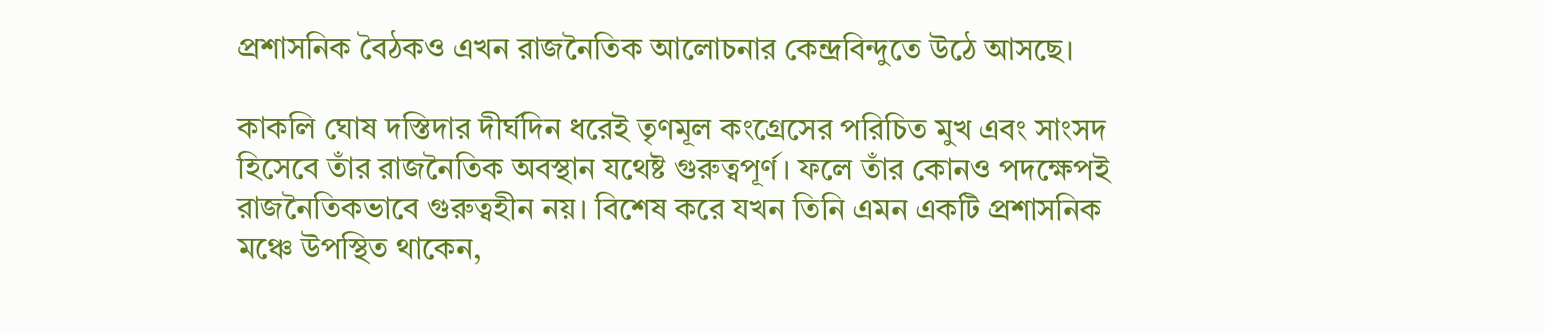প্রশাসনিক বৈঠকও এখন রাজনৈতিক আলোচনার কেন্দ্রবিন্দুতে উঠে আসছে।

কাকলি ঘোষ দস্তিদার দীর্ঘদিন ধরেই তৃণমূল কংগ্রেসের পরিচিত মুখ এবং সাংসদ হিসেবে তাঁর রাজনৈতিক অবস্থান যথেষ্ট গুরুত্বপূর্ণ। ফলে তাঁর কোনও পদক্ষেপই রাজনৈতিকভাবে গুরুত্বহীন নয়। বিশেষ করে যখন তিনি এমন একটি প্রশাসনিক মঞ্চে উপস্থিত থাকেন,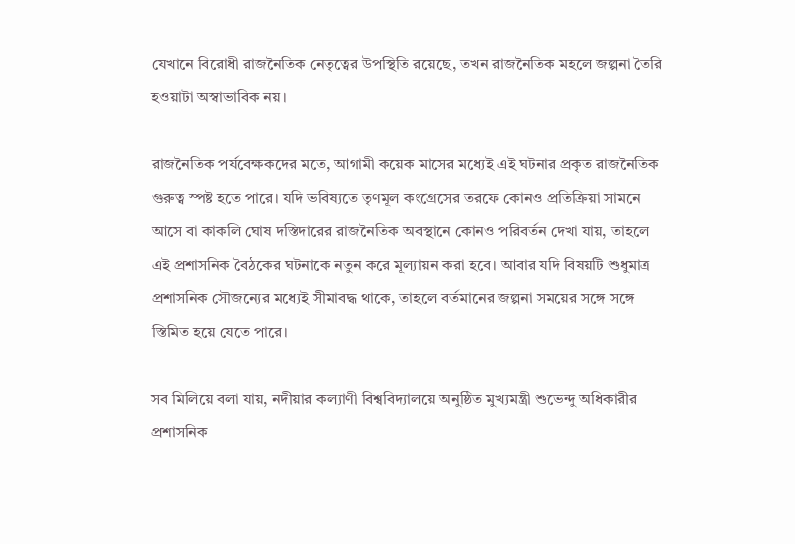যেখানে বিরোধী রাজনৈতিক নেতৃত্বের উপস্থিতি রয়েছে, তখন রাজনৈতিক মহলে জল্পনা তৈরি হওয়াটা অস্বাভাবিক নয়।

রাজনৈতিক পর্যবেক্ষকদের মতে, আগামী কয়েক মাসের মধ্যেই এই ঘটনার প্রকৃত রাজনৈতিক গুরুত্ব স্পষ্ট হতে পারে। যদি ভবিষ্যতে তৃণমূল কংগ্রেসের তরফে কোনও প্রতিক্রিয়া সামনে আসে বা কাকলি ঘোষ দস্তিদারের রাজনৈতিক অবস্থানে কোনও পরিবর্তন দেখা যায়, তাহলে এই প্রশাসনিক বৈঠকের ঘটনাকে নতুন করে মূল্যায়ন করা হবে। আবার যদি বিষয়টি শুধুমাত্র প্রশাসনিক সৌজন্যের মধ্যেই সীমাবদ্ধ থাকে, তাহলে বর্তমানের জল্পনা সময়ের সঙ্গে সঙ্গে স্তিমিত হয়ে যেতে পারে।

সব মিলিয়ে বলা যায়, নদীয়ার কল্যাণী বিশ্ববিদ্যালয়ে অনুষ্ঠিত মুখ্যমন্ত্রী শুভেন্দু অধিকারীর প্রশাসনিক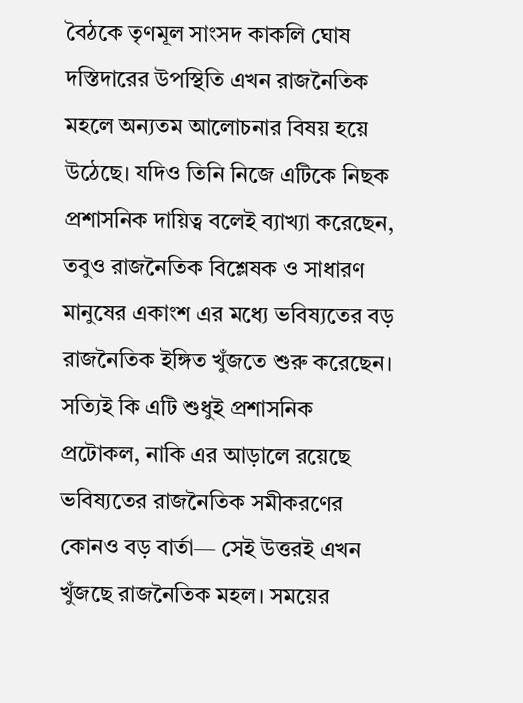বৈঠকে তৃণমূল সাংসদ কাকলি ঘোষ দস্তিদারের উপস্থিতি এখন রাজনৈতিক মহলে অন্যতম আলোচনার বিষয় হয়ে উঠেছে। যদিও তিনি নিজে এটিকে নিছক প্রশাসনিক দায়িত্ব বলেই ব্যাখ্যা করেছেন, তবুও রাজনৈতিক বিশ্লেষক ও সাধারণ মানুষের একাংশ এর মধ্যে ভবিষ্যতের বড় রাজনৈতিক ইঙ্গিত খুঁজতে শুরু করেছেন। সত্যিই কি এটি শুধুই প্রশাসনিক প্রটোকল, নাকি এর আড়ালে রয়েছে ভবিষ্যতের রাজনৈতিক সমীকরণের কোনও বড় বার্তা— সেই উত্তরই এখন খুঁজছে রাজনৈতিক মহল। সময়ের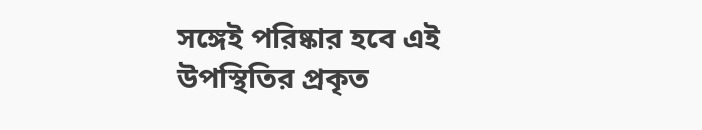সঙ্গেই পরিষ্কার হবে এই উপস্থিতির প্রকৃত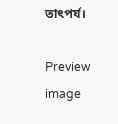তাৎপর্য।

Preview image